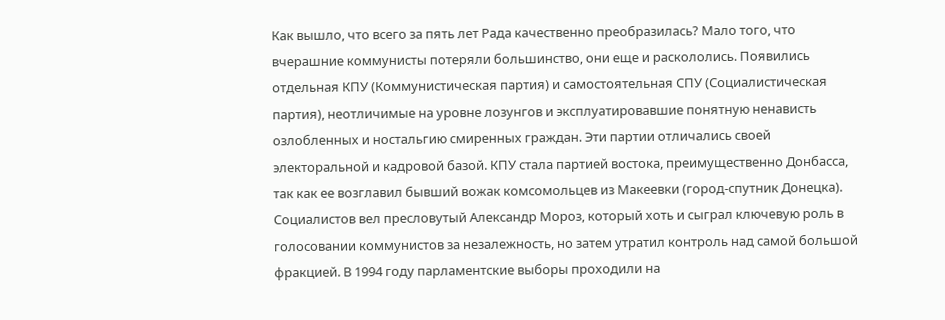Как вышло, что всего за пять лет Рада качественно преобразилась? Мало того, что вчерашние коммунисты потеряли большинство, они еще и раскололись. Появились отдельная КПУ (Коммунистическая партия) и самостоятельная СПУ (Социалистическая партия), неотличимые на уровне лозунгов и эксплуатировавшие понятную ненависть озлобленных и ностальгию смиренных граждан. Эти партии отличались своей электоральной и кадровой базой. КПУ стала партией востока, преимущественно Донбасса, так как ее возглавил бывший вожак комсомольцев из Макеевки (город-спутник Донецка). Социалистов вел пресловутый Александр Мороз, который хоть и сыграл ключевую роль в голосовании коммунистов за незалежность, но затем утратил контроль над самой большой фракцией. В 1994 году парламентские выборы проходили на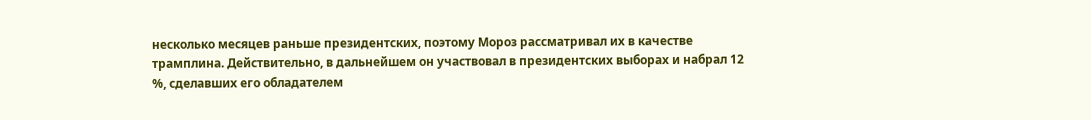несколько месяцев раньше президентских, поэтому Мороз рассматривал их в качестве трамплина. Действительно, в дальнейшем он участвовал в президентских выборах и набрал 12 %, сделавших его обладателем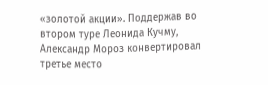«золотой акции». Поддержав во втором туре Леонида Кучму, Александр Мороз конвертировал третье место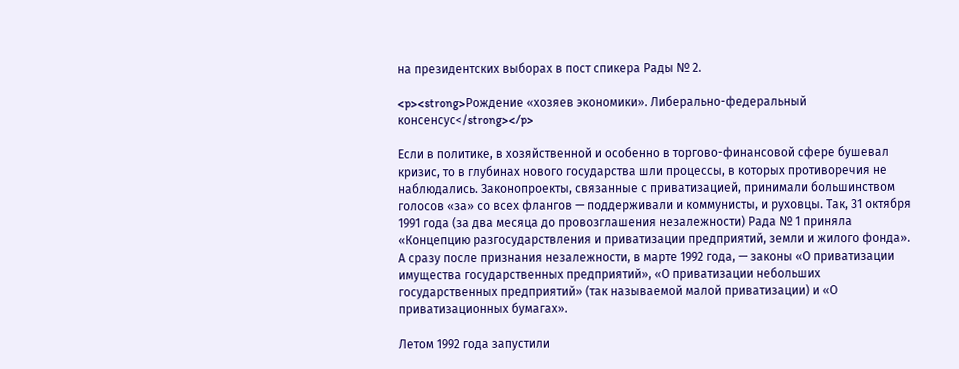на президентских выборах в пост спикера Рады № 2.

<p><strong>Рождение «хозяев экономики». Либерально-федеральный консенсус</strong></p>

Если в политике, в хозяйственной и особенно в торгово-финансовой сфере бушевал кризис, то в глубинах нового государства шли процессы, в которых противоречия не наблюдались. Законопроекты, связанные с приватизацией, принимали большинством голосов «за» со всех флангов — поддерживали и коммунисты, и руховцы. Так, 31 октября 1991 года (за два месяца до провозглашения незалежности) Рада № 1 приняла «Концепцию разгосударствления и приватизации предприятий, земли и жилого фонда». А сразу после признания незалежности, в марте 1992 года, — законы «О приватизации имущества государственных предприятий», «О приватизации небольших государственных предприятий» (так называемой малой приватизации) и «О приватизационных бумагах».

Летом 1992 года запустили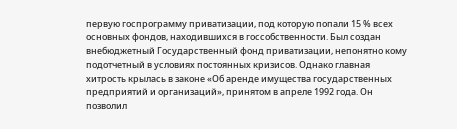первую госпрограмму приватизации, под которую попали 15 % всех основных фондов, находившихся в госсобственности. Был создан внебюджетный Государственный фонд приватизации, непонятно кому подотчетный в условиях постоянных кризисов. Однако главная хитрость крылась в законе «Об аренде имущества государственных предприятий и организаций», принятом в апреле 1992 года. Он позволил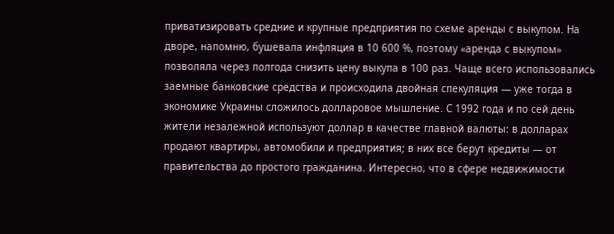приватизировать средние и крупные предприятия по схеме аренды с выкупом. На дворе, напомню, бушевала инфляция в 10 600 %, поэтому «аренда с выкупом» позволяла через полгода снизить цену выкупа в 100 раз. Чаще всего использовались заемные банковские средства и происходила двойная спекуляция — уже тогда в экономике Украины сложилось долларовое мышление. С 1992 года и по сей день жители незалежной используют доллар в качестве главной валюты: в долларах продают квартиры, автомобили и предприятия; в них все берут кредиты — от правительства до простого гражданина. Интересно, что в сфере недвижимости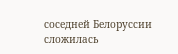соседней Белоруссии сложилась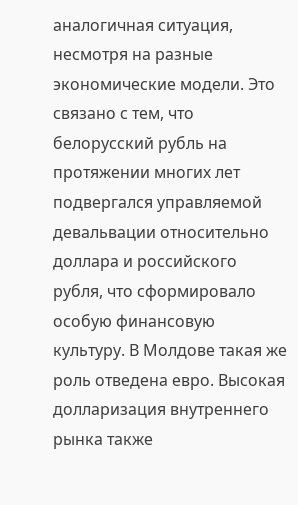аналогичная ситуация, несмотря на разные экономические модели. Это связано с тем, что белорусский рубль на протяжении многих лет подвергался управляемой девальвации относительно доллара и российского рубля, что сформировало особую финансовую культуру. В Молдове такая же роль отведена евро. Высокая долларизация внутреннего рынка также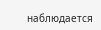наблюдается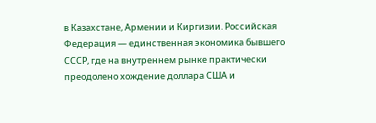в Казахстане, Армении и Киргизии. Российская Федерация — единственная экономика бывшего СССР, где на внутреннем рынке практически преодолено хождение доллара США и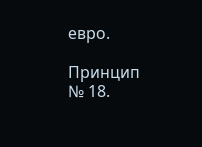евро.

Принцип № 18.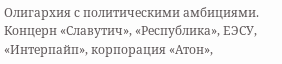Олигархия с политическими амбициями. Концерн «Славутич», «Республика», ЕЭСУ, «Интерпайп», корпорация «Атон»,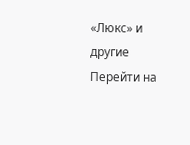«Люкс» и другие
Перейти на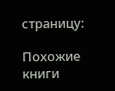страницу:

Похожие книги